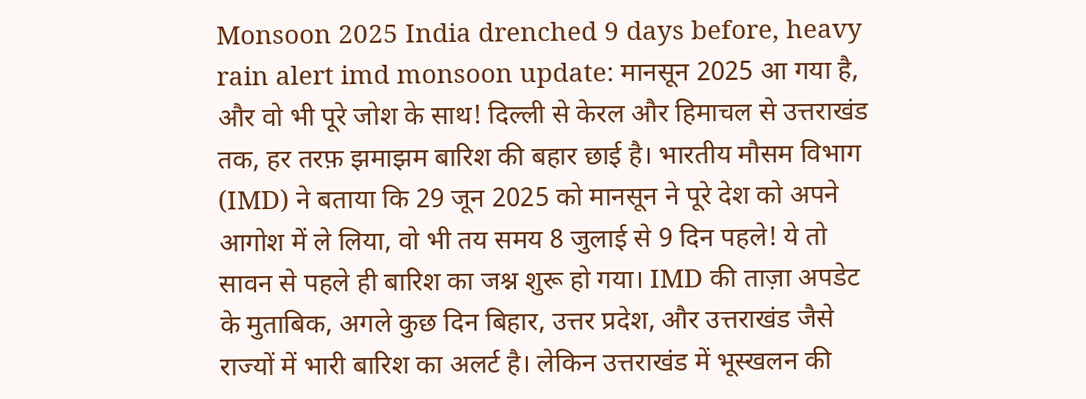Monsoon 2025 India drenched 9 days before, heavy rain alert imd monsoon update: मानसून 2025 आ गया है, और वो भी पूरे जोश के साथ! दिल्ली से केरल और हिमाचल से उत्तराखंड तक, हर तरफ़ झमाझम बारिश की बहार छाई है। भारतीय मौसम विभाग (IMD) ने बताया कि 29 जून 2025 को मानसून ने पूरे देश को अपने आगोश में ले लिया, वो भी तय समय 8 जुलाई से 9 दिन पहले! ये तो सावन से पहले ही बारिश का जश्न शुरू हो गया। IMD की ताज़ा अपडेट के मुताबिक, अगले कुछ दिन बिहार, उत्तर प्रदेश, और उत्तराखंड जैसे राज्यों में भारी बारिश का अलर्ट है। लेकिन उत्तराखंड में भूस्खलन की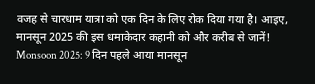वजह से चारधाम यात्रा को एक दिन के लिए रोक दिया गया है। आइए, मानसून 2025 की इस धमाकेदार कहानी को और करीब से जानें!
Monsoon 2025: 9 दिन पहले आया मानसून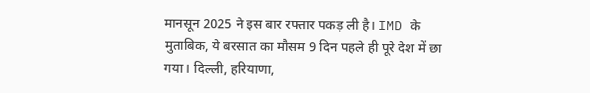मानसून 2025 ने इस बार रफ्तार पकड़ ली है। IMD के मुताबिक, ये बरसात का मौसम 9 दिन पहले ही पूरे देश में छा गया। दिल्ली, हरियाणा,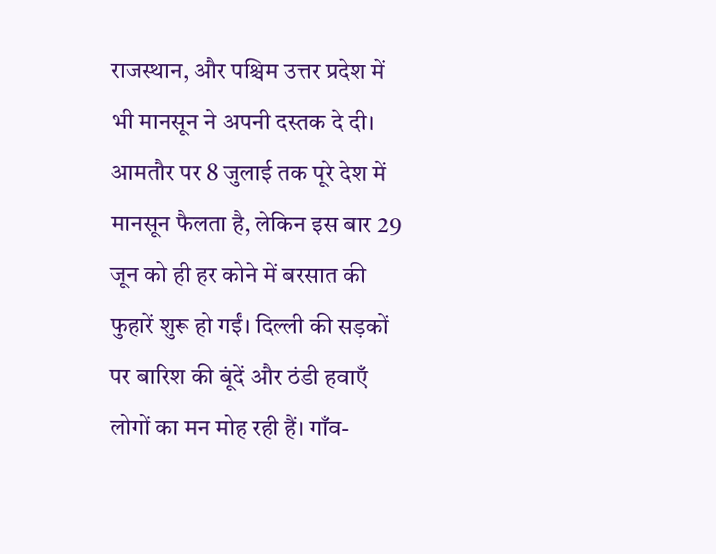राजस्थान, और पश्चिम उत्तर प्रदेश में भी मानसून ने अपनी दस्तक दे दी। आमतौर पर 8 जुलाई तक पूरे देश में मानसून फैलता है, लेकिन इस बार 29 जून को ही हर कोने में बरसात की फुहारें शुरू हो गईं। दिल्ली की सड़कों पर बारिश की बूंदें और ठंडी हवाएँ लोगों का मन मोह रही हैं। गाँव-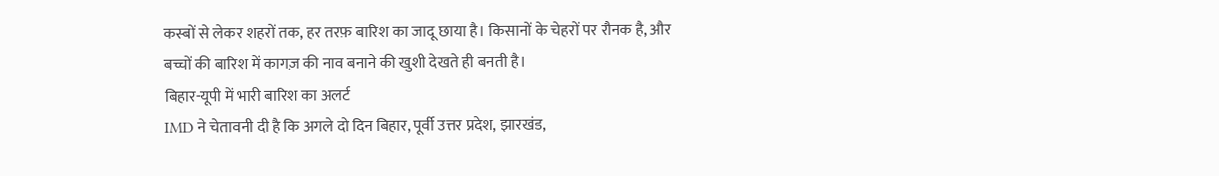कस्बों से लेकर शहरों तक, हर तरफ़ बारिश का जादू छाया है। किसानों के चेहरों पर रौनक है, और बच्चों की बारिश में कागज़ की नाव बनाने की खुशी देखते ही बनती है।
बिहार-यूपी में भारी बारिश का अलर्ट
IMD ने चेतावनी दी है कि अगले दो दिन बिहार, पूर्वी उत्तर प्रदेश, झारखंड,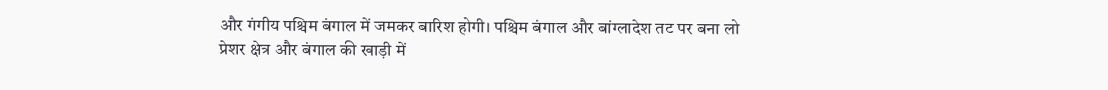और गंगीय पश्चिम बंगाल में जमकर बारिश होगी। पश्चिम बंगाल और बांग्लादेश तट पर बना लो प्रेशर क्षेत्र और बंगाल की खाड़ी में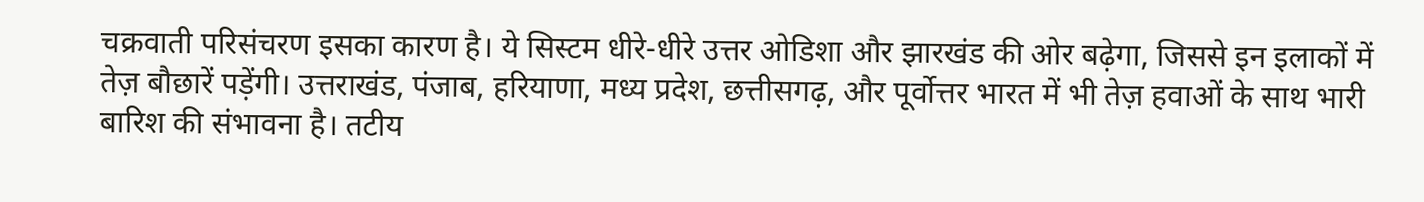चक्रवाती परिसंचरण इसका कारण है। ये सिस्टम धीरे-धीरे उत्तर ओडिशा और झारखंड की ओर बढ़ेगा, जिससे इन इलाकों में तेज़ बौछारें पड़ेंगी। उत्तराखंड, पंजाब, हरियाणा, मध्य प्रदेश, छत्तीसगढ़, और पूर्वोत्तर भारत में भी तेज़ हवाओं के साथ भारी बारिश की संभावना है। तटीय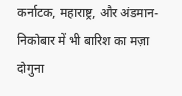कर्नाटक, महाराष्ट्र, और अंडमान-निकोबार में भी बारिश का मज़ा दोगुना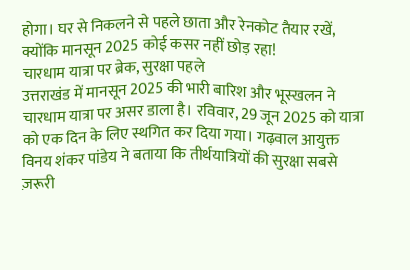होगा। घर से निकलने से पहले छाता और रेनकोट तैयार रखें, क्योंकि मानसून 2025 कोई कसर नहीं छोड़ रहा!
चारधाम यात्रा पर ब्रेक, सुरक्षा पहले
उत्तराखंड में मानसून 2025 की भारी बारिश और भूस्खलन ने चारधाम यात्रा पर असर डाला है। रविवार, 29 जून 2025 को यात्रा को एक दिन के लिए स्थगित कर दिया गया। गढ़वाल आयुक्त विनय शंकर पांडेय ने बताया कि तीर्थयात्रियों की सुरक्षा सबसे ज़रूरी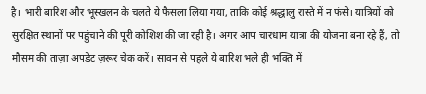है। भारी बारिश और भूस्खलन के चलते ये फैसला लिया गया, ताकि कोई श्रद्धालु रास्ते में न फंसे। यात्रियों को सुरक्षित स्थानों पर पहुंचाने की पूरी कोशिश की जा रही है। अगर आप चारधाम यात्रा की योजना बना रहे हैं, तो मौसम की ताज़ा अपडेट ज़रूर चेक करें। सावन से पहले ये बारिश भले ही भक्ति में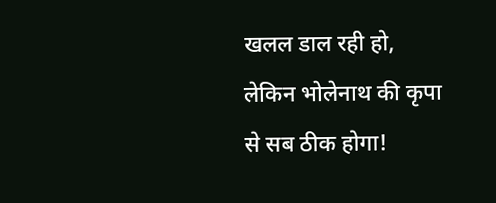खलल डाल रही हो, लेकिन भोलेनाथ की कृपा से सब ठीक होगा!